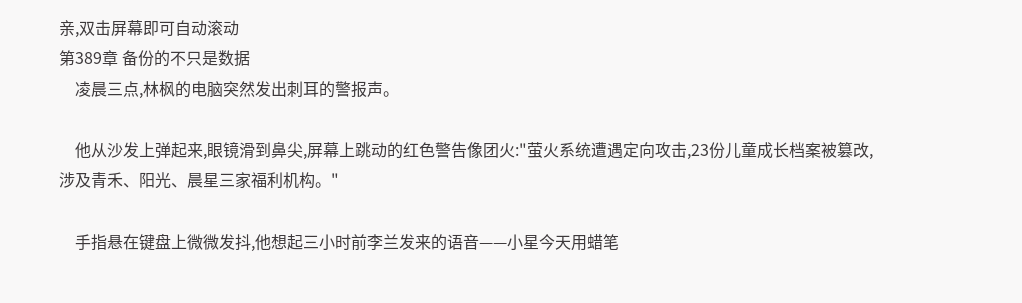亲,双击屏幕即可自动滚动
第389章 备份的不只是数据
    凌晨三点,林枫的电脑突然发出刺耳的警报声。

    他从沙发上弹起来,眼镜滑到鼻尖,屏幕上跳动的红色警告像团火:"萤火系统遭遇定向攻击,23份儿童成长档案被篡改,涉及青禾、阳光、晨星三家福利机构。"

    手指悬在键盘上微微发抖,他想起三小时前李兰发来的语音——小星今天用蜡笔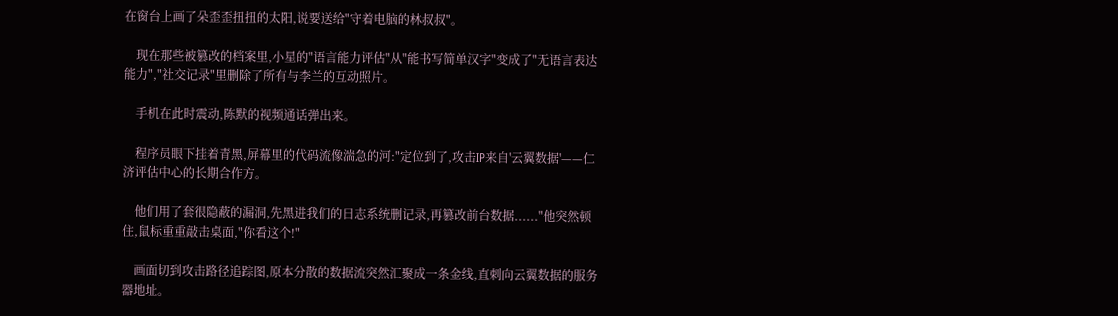在窗台上画了朵歪歪扭扭的太阳,说要送给"守着电脑的林叔叔"。

    现在那些被篡改的档案里,小星的"语言能力评估"从"能书写简单汉字"变成了"无语言表达能力","社交记录"里删除了所有与李兰的互动照片。

    手机在此时震动,陈默的视频通话弹出来。

    程序员眼下挂着青黑,屏幕里的代码流像湍急的河:"定位到了,攻击IP来自'云翼数据'——仁济评估中心的长期合作方。

    他们用了套很隐蔽的漏洞,先黑进我们的日志系统删记录,再篡改前台数据......"他突然顿住,鼠标重重敲击桌面,"你看这个!"

    画面切到攻击路径追踪图,原本分散的数据流突然汇聚成一条金线,直刺向云翼数据的服务器地址。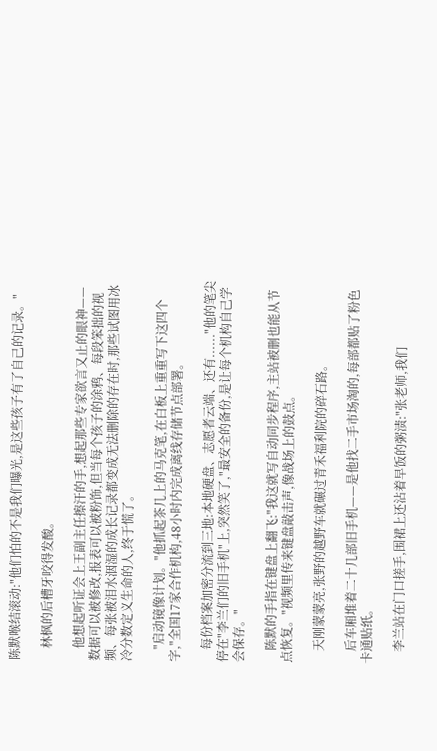陈默喉结滚动:"他们怕的不是我们曝光,是这些孩子有了自己的记录。"

    林枫的后槽牙咬得发酸。

    他想起听证会上王副主任擦汗的手,想起那些专家欲言又止的眼神——数据可以被修改,报表可以被粉饰,但当每个孩子的涂鸦、每段笨拙的视频、每张被泪水洇湿的成长记录都变成无法删除的存在时,那些试图用冰冷分数定义生命的人,终于慌了。

    "启动镜像计划。"他抓起茶几上的马克笔,在白板上重重写下这四个字,"全国17家合作机构,48小时内完成离线存储节点部署。

    每份档案加密分流到三地:本地硬盘、志愿者云端、还有......"他的笔尖停在"李兰们的旧手机"上,突然笑了,"最安全的备份,是让每个机构自己学会保存。"

    陈默的手指在键盘上翻飞:"我这就写自动同步程序,主站被删也能从节点恢复。"视频里传来键盘敲击声,像战场上的鼓点。

    天刚蒙蒙亮,张野的越野车就碾过青禾福利院的碎石路。

    后车厢堆着二十几部旧手机——是他找二手市场淘的,每部都贴了粉色卡通贴纸。

    李兰站在门口搓手,围裙上还沾着早饭的粥渍:"张老师,我们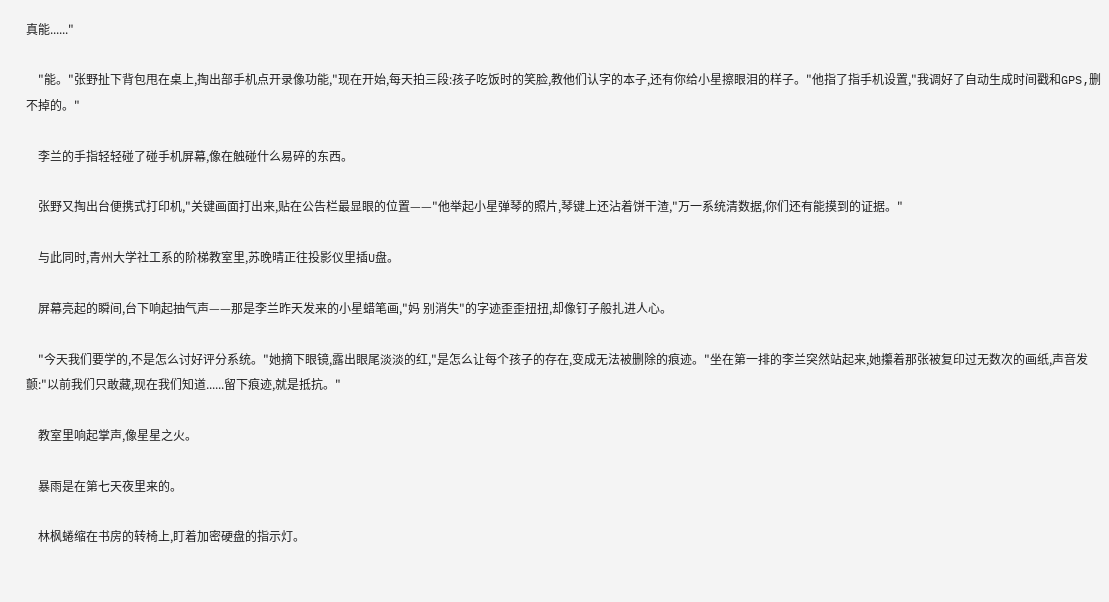真能......"

    "能。"张野扯下背包甩在桌上,掏出部手机点开录像功能,"现在开始,每天拍三段:孩子吃饭时的笑脸,教他们认字的本子,还有你给小星擦眼泪的样子。"他指了指手机设置,"我调好了自动生成时间戳和GPS,删不掉的。"

    李兰的手指轻轻碰了碰手机屏幕,像在触碰什么易碎的东西。

    张野又掏出台便携式打印机,"关键画面打出来,贴在公告栏最显眼的位置——"他举起小星弹琴的照片,琴键上还沾着饼干渣,"万一系统清数据,你们还有能摸到的证据。"

    与此同时,青州大学社工系的阶梯教室里,苏晚晴正往投影仪里插U盘。

    屏幕亮起的瞬间,台下响起抽气声——那是李兰昨天发来的小星蜡笔画,"妈 别消失"的字迹歪歪扭扭,却像钉子般扎进人心。

    "今天我们要学的,不是怎么讨好评分系统。"她摘下眼镜,露出眼尾淡淡的红,"是怎么让每个孩子的存在,变成无法被删除的痕迹。"坐在第一排的李兰突然站起来,她攥着那张被复印过无数次的画纸,声音发颤:"以前我们只敢藏,现在我们知道......留下痕迹,就是抵抗。"

    教室里响起掌声,像星星之火。

    暴雨是在第七天夜里来的。

    林枫蜷缩在书房的转椅上,盯着加密硬盘的指示灯。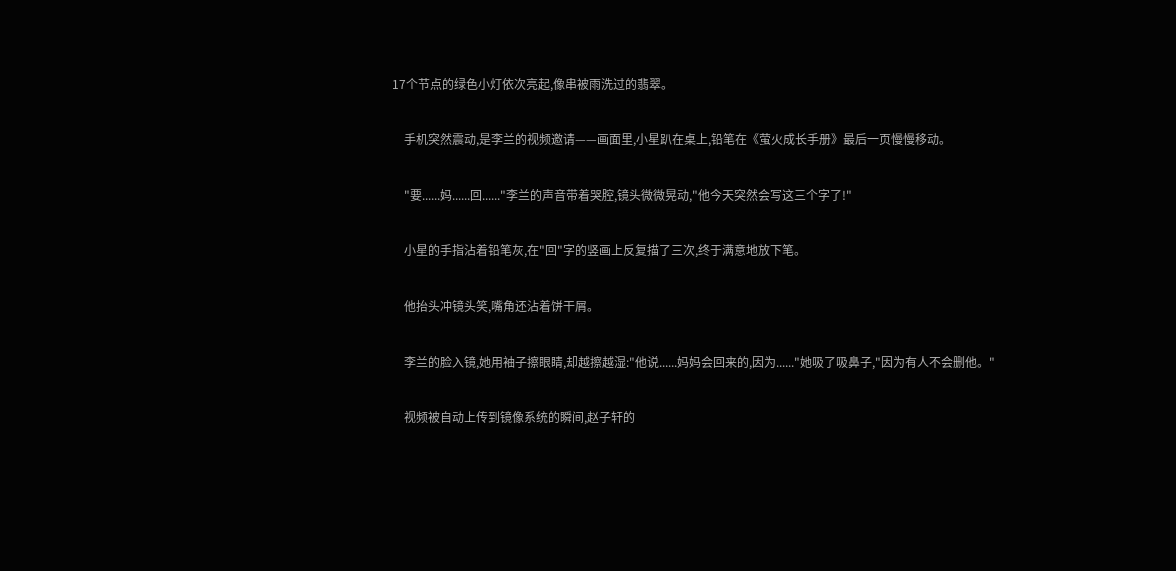17个节点的绿色小灯依次亮起,像串被雨洗过的翡翠。

    手机突然震动,是李兰的视频邀请——画面里,小星趴在桌上,铅笔在《萤火成长手册》最后一页慢慢移动。

    "要......妈......回......"李兰的声音带着哭腔,镜头微微晃动,"他今天突然会写这三个字了!"

    小星的手指沾着铅笔灰,在"回"字的竖画上反复描了三次,终于满意地放下笔。

    他抬头冲镜头笑,嘴角还沾着饼干屑。

    李兰的脸入镜,她用袖子擦眼睛,却越擦越湿:"他说......妈妈会回来的,因为......"她吸了吸鼻子,"因为有人不会删他。"

    视频被自动上传到镜像系统的瞬间,赵子轩的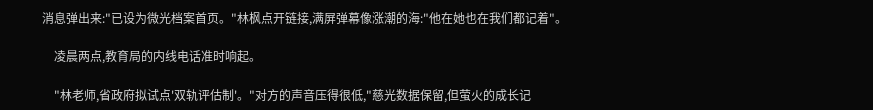消息弹出来:"已设为微光档案首页。"林枫点开链接,满屏弹幕像涨潮的海:"他在她也在我们都记着"。

    凌晨两点,教育局的内线电话准时响起。

    "林老师,省政府拟试点'双轨评估制'。"对方的声音压得很低,"慈光数据保留,但萤火的成长记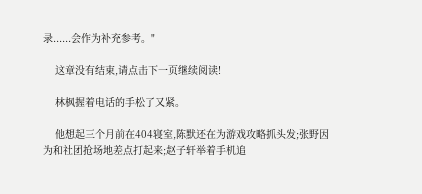录......会作为补充参考。"

    这章没有结束,请点击下一页继续阅读!

    林枫握着电话的手松了又紧。

    他想起三个月前在404寝室,陈默还在为游戏攻略抓头发;张野因为和社团抢场地差点打起来;赵子轩举着手机追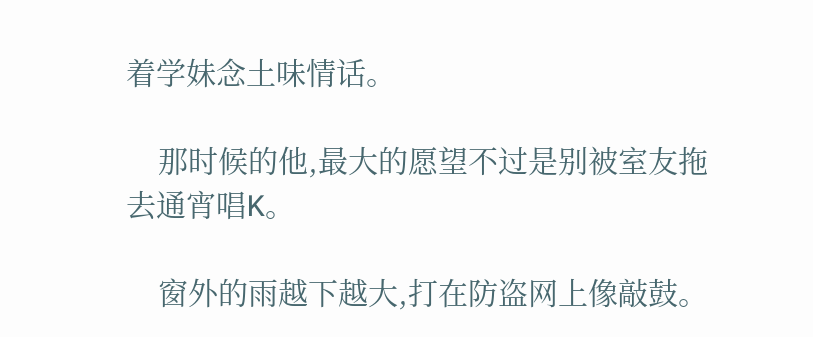着学妹念土味情话。

    那时候的他,最大的愿望不过是别被室友拖去通宵唱K。

    窗外的雨越下越大,打在防盗网上像敲鼓。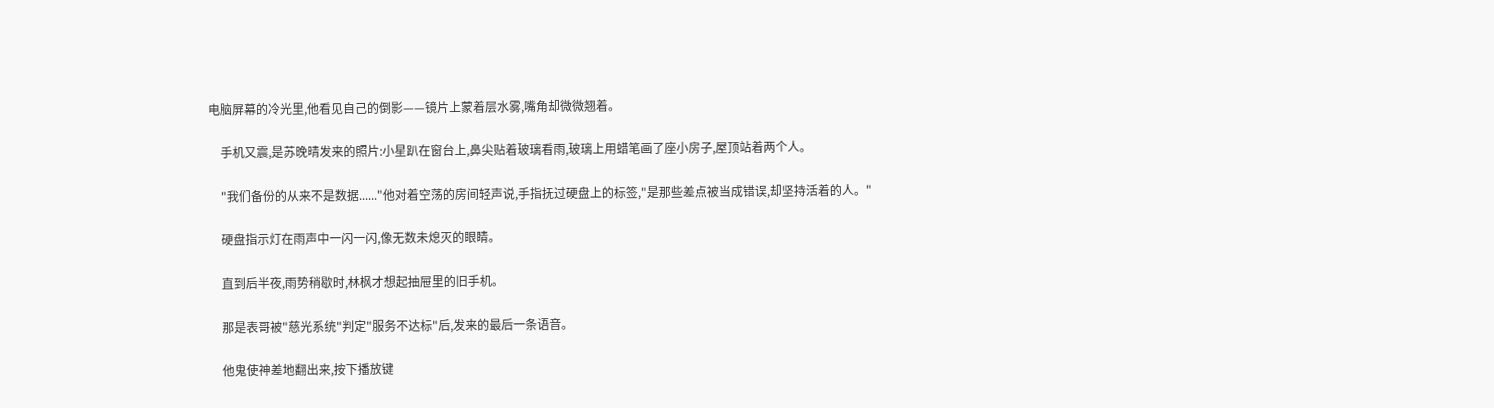电脑屏幕的冷光里,他看见自己的倒影——镜片上蒙着层水雾,嘴角却微微翘着。

    手机又震,是苏晚晴发来的照片:小星趴在窗台上,鼻尖贴着玻璃看雨,玻璃上用蜡笔画了座小房子,屋顶站着两个人。

    "我们备份的从来不是数据......"他对着空荡的房间轻声说,手指抚过硬盘上的标签,"是那些差点被当成错误,却坚持活着的人。"

    硬盘指示灯在雨声中一闪一闪,像无数未熄灭的眼睛。

    直到后半夜,雨势稍歇时,林枫才想起抽屉里的旧手机。

    那是表哥被"慈光系统"判定"服务不达标"后,发来的最后一条语音。

    他鬼使神差地翻出来,按下播放键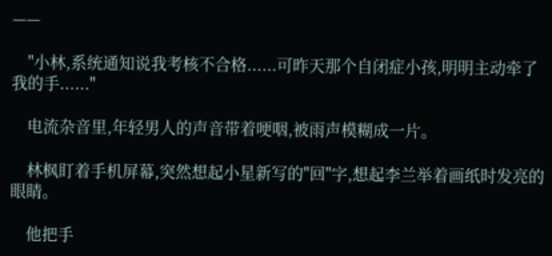——

    "小林,系统通知说我考核不合格......可昨天那个自闭症小孩,明明主动牵了我的手......"

    电流杂音里,年轻男人的声音带着哽咽,被雨声模糊成一片。

    林枫盯着手机屏幕,突然想起小星新写的"回"字,想起李兰举着画纸时发亮的眼睛。

    他把手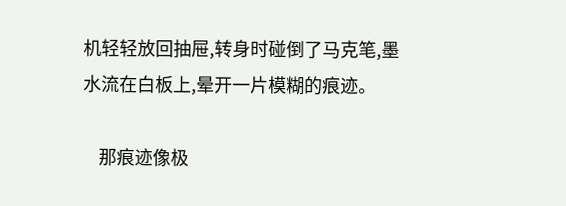机轻轻放回抽屉,转身时碰倒了马克笔,墨水流在白板上,晕开一片模糊的痕迹。

    那痕迹像极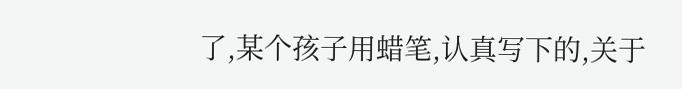了,某个孩子用蜡笔,认真写下的,关于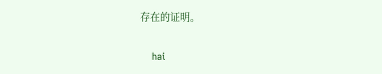存在的证明。

    hai